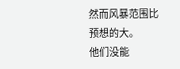然而风暴范围比预想的大。
他们没能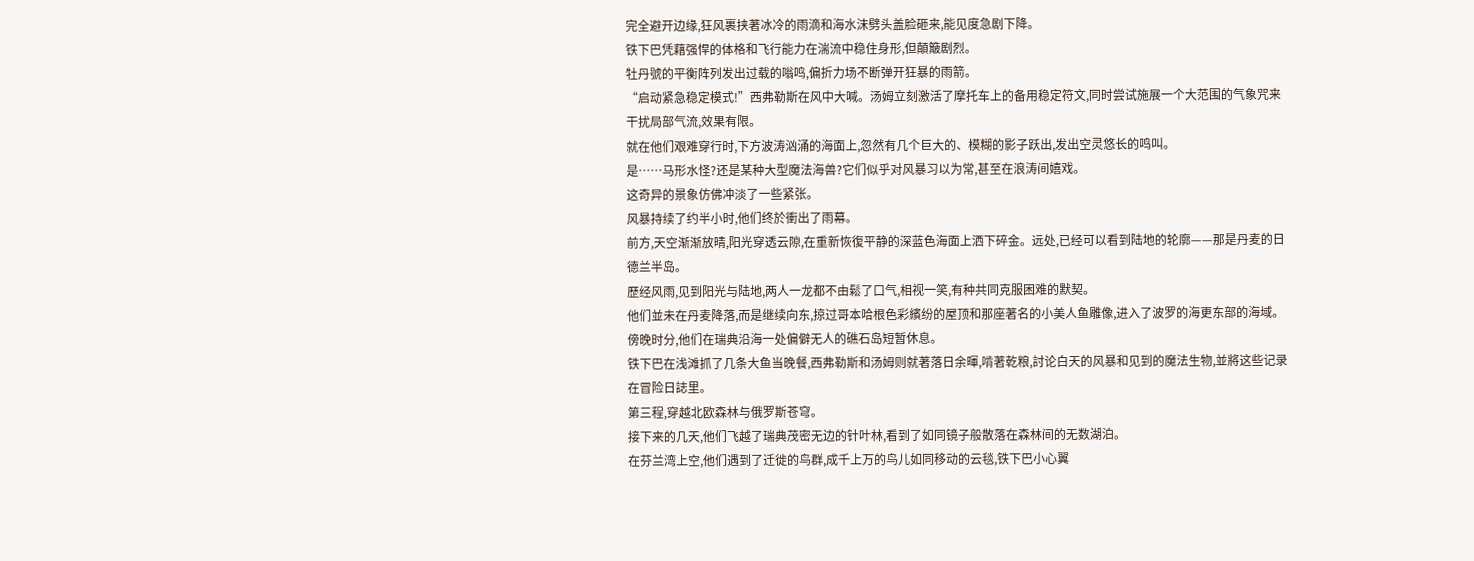完全避开边缘,狂风裹挟著冰冷的雨滴和海水沫劈头盖脸砸来,能见度急剧下降。
铁下巴凭藉强悍的体格和飞行能力在湍流中稳住身形,但顛簸剧烈。
牡丹號的平衡阵列发出过载的嗡鸣,偏折力场不断弹开狂暴的雨箭。
“启动紧急稳定模式!”西弗勒斯在风中大喊。汤姆立刻激活了摩托车上的备用稳定符文,同时尝试施展一个大范围的气象咒来干扰局部气流,效果有限。
就在他们艰难穿行时,下方波涛汹涌的海面上,忽然有几个巨大的、模糊的影子跃出,发出空灵悠长的鸣叫。
是……马形水怪?还是某种大型魔法海兽?它们似乎对风暴习以为常,甚至在浪涛间嬉戏。
这奇异的景象仿佛冲淡了一些紧张。
风暴持续了约半小时,他们终於衝出了雨幕。
前方,天空渐渐放晴,阳光穿透云隙,在重新恢復平静的深蓝色海面上洒下碎金。远处,已经可以看到陆地的轮廓——那是丹麦的日德兰半岛。
歷经风雨,见到阳光与陆地,两人一龙都不由鬆了口气,相视一笑,有种共同克服困难的默契。
他们並未在丹麦降落,而是继续向东,掠过哥本哈根色彩繽纷的屋顶和那座著名的小美人鱼雕像,进入了波罗的海更东部的海域。
傍晚时分,他们在瑞典沿海一处偏僻无人的礁石岛短暂休息。
铁下巴在浅滩抓了几条大鱼当晚餐,西弗勒斯和汤姆则就著落日余暉,啃著乾粮,討论白天的风暴和见到的魔法生物,並將这些记录在冒险日誌里。
第三程,穿越北欧森林与俄罗斯苍穹。
接下来的几天,他们飞越了瑞典茂密无边的针叶林,看到了如同镜子般散落在森林间的无数湖泊。
在芬兰湾上空,他们遇到了迁徙的鸟群,成千上万的鸟儿如同移动的云毯,铁下巴小心翼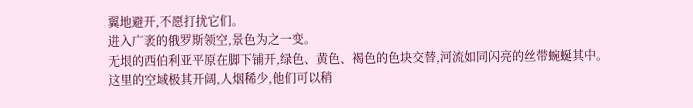翼地避开,不愿打扰它们。
进入广袤的俄罗斯领空,景色为之一变。
无垠的西伯利亚平原在脚下铺开,绿色、黄色、褐色的色块交替,河流如同闪亮的丝带蜿蜒其中。
这里的空域极其开阔,人烟稀少,他们可以稍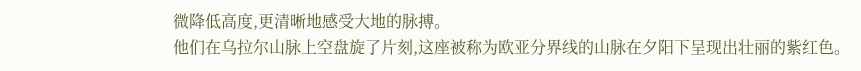微降低高度,更清晰地感受大地的脉搏。
他们在乌拉尔山脉上空盘旋了片刻,这座被称为欧亚分界线的山脉在夕阳下呈现出壮丽的紫红色。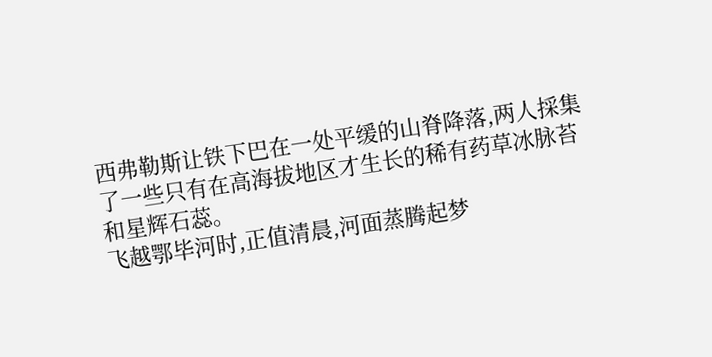西弗勒斯让铁下巴在一处平缓的山脊降落,两人採集了一些只有在高海拔地区才生长的稀有药草冰脉苔和星辉石蕊。
飞越鄂毕河时,正值清晨,河面蒸腾起梦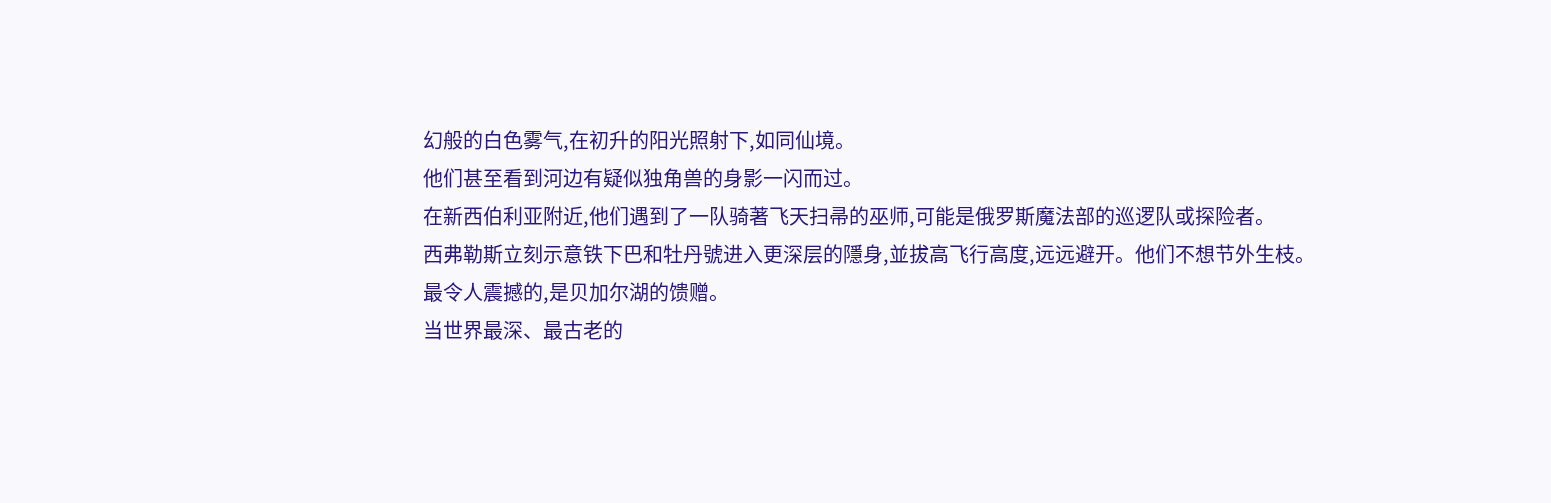幻般的白色雾气,在初升的阳光照射下,如同仙境。
他们甚至看到河边有疑似独角兽的身影一闪而过。
在新西伯利亚附近,他们遇到了一队骑著飞天扫帚的巫师,可能是俄罗斯魔法部的巡逻队或探险者。
西弗勒斯立刻示意铁下巴和牡丹號进入更深层的隱身,並拔高飞行高度,远远避开。他们不想节外生枝。
最令人震撼的,是贝加尔湖的馈赠。
当世界最深、最古老的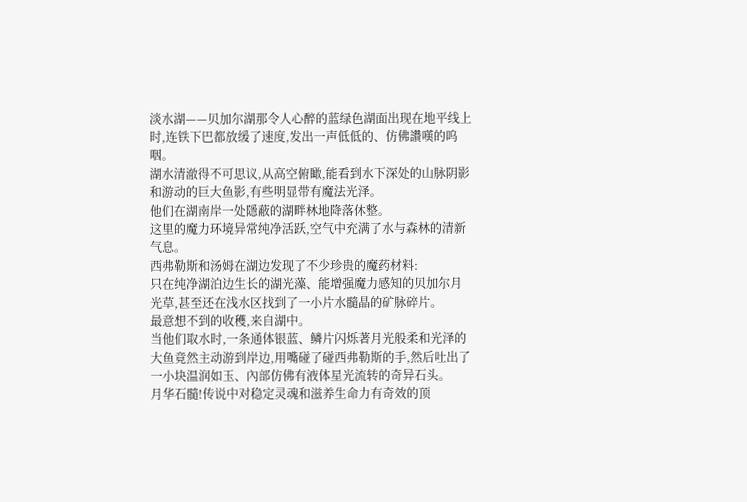淡水湖——贝加尔湖那令人心醉的蓝绿色湖面出现在地平线上时,连铁下巴都放缓了速度,发出一声低低的、仿佛讚嘆的呜咽。
湖水清澈得不可思议,从高空俯瞰,能看到水下深处的山脉阴影和游动的巨大鱼影,有些明显带有魔法光泽。
他们在湖南岸一处隱蔽的湖畔林地降落休整。
这里的魔力环境异常纯净活跃,空气中充满了水与森林的清新气息。
西弗勒斯和汤姆在湖边发现了不少珍贵的魔药材料:
只在纯净湖泊边生长的湖光藻、能增强魔力感知的贝加尔月光草,甚至还在浅水区找到了一小片水髓晶的矿脉碎片。
最意想不到的收穫,来自湖中。
当他们取水时,一条通体银蓝、鳞片闪烁著月光般柔和光泽的大鱼竟然主动游到岸边,用嘴碰了碰西弗勒斯的手,然后吐出了一小块温润如玉、內部仿佛有液体星光流转的奇异石头。
月华石髓!传说中对稳定灵魂和滋养生命力有奇效的顶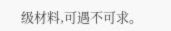级材料,可遇不可求。